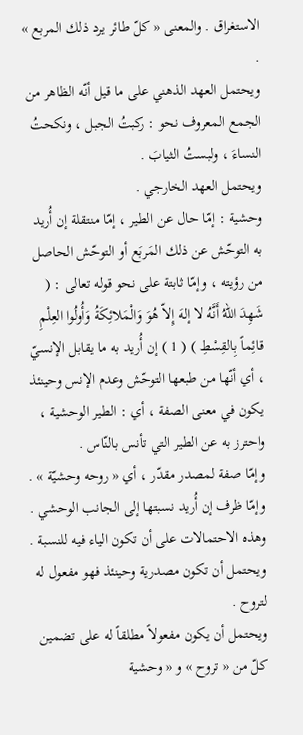الاستغراق . والمعنى « كلّ طائر يرد ذلك المربع » .
ويحتمل العهد الذهني على ما قيل أنّه الظاهر من الجمع المعروف نحو : ركبتُ الجبل ، ونكحتُ
النساءَ ، ولبستُ الثيابَ .
ويحتمل العهد الخارجي .
وحشية : إمّا حال عن الطير ، إمّا منتقلة إن أُريد به التوحّش عن ذلك المَربَع أو التوحّش الحاصل
من رؤيته ، وإمّا ثابتة على نحو قوله تعالى : ( شَهِدَ اللّهُ أَنَّهُ لا إلهَ إِلاّ هُوَ وَالْمَلائِكَةُ وَأُولُوا العِلْمِ
قائِماً بِالقِسْطِ ) ( 1 ) إن أُريد به ما يقابل الإنسيّ ، أي أنّها من طبعها التوحّش وعدم الإنس وحينئذ
يكون في معنى الصفة ، أي : الطير الوحشية ، واحترز به عن الطير التي تأنس بالنّاس .
وإمّا صفة لمصدر مقدّر ، أي « روحه وحشيّة » .
وإمّا ظرف إن أُريد نسبتها إلى الجانب الوحشي . وهذه الاحتمالات على أن تكون الياء فيه للنسبة .
ويحتمل أن تكون مصدرية وحينئذ فهو مفعول له لتروح .
ويحتمل أن يكون مفعولاً مطلقاً له على تضمين كلّ من « تروح » و « وحشية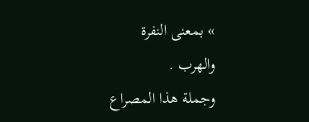» بمعنى النفرة
والهرب .
وجملة هذا المصراع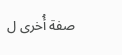صفة أُخرى ل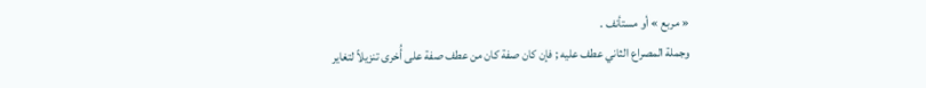« مربع » أو مستأنف .
وجملة المصراع الثاني عطف عليه ; فإن كان صفة كان من عطف صفة على أُخرى تنزيلاً لتغاير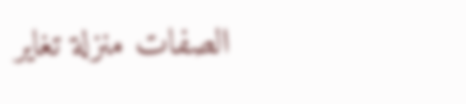الصفات منزلة تغاير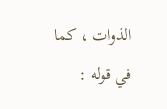الذوات ، كما في قوله :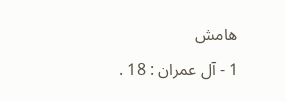هامش
1 - آل عمران : 18 .